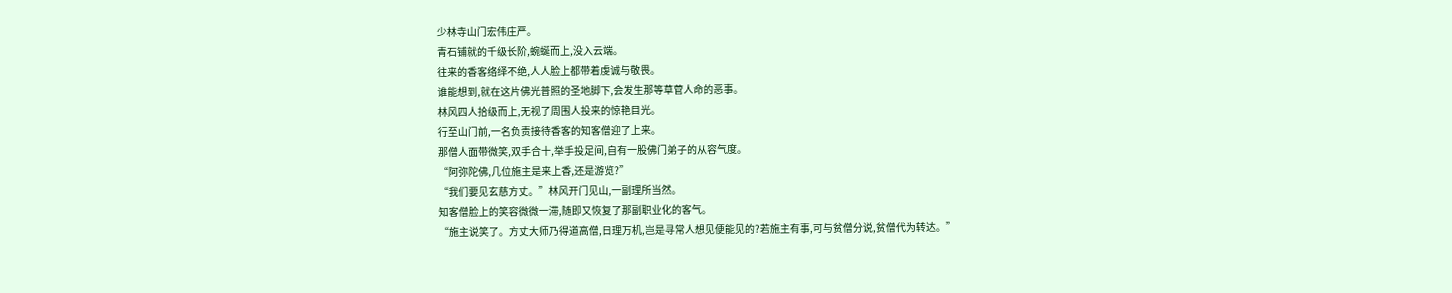少林寺山门宏伟庄严。
青石铺就的千级长阶,蜿蜒而上,没入云端。
往来的香客络绎不绝,人人脸上都带着虔诚与敬畏。
谁能想到,就在这片佛光普照的圣地脚下,会发生那等草菅人命的恶事。
林风四人拾级而上,无视了周围人投来的惊艳目光。
行至山门前,一名负责接待香客的知客僧迎了上来。
那僧人面带微笑,双手合十,举手投足间,自有一股佛门弟子的从容气度。
“阿弥陀佛,几位施主是来上香,还是游览?”
“我们要见玄慈方丈。”林风开门见山,一副理所当然。
知客僧脸上的笑容微微一滞,随即又恢复了那副职业化的客气。
“施主说笑了。方丈大师乃得道高僧,日理万机,岂是寻常人想见便能见的?若施主有事,可与贫僧分说,贫僧代为转达。”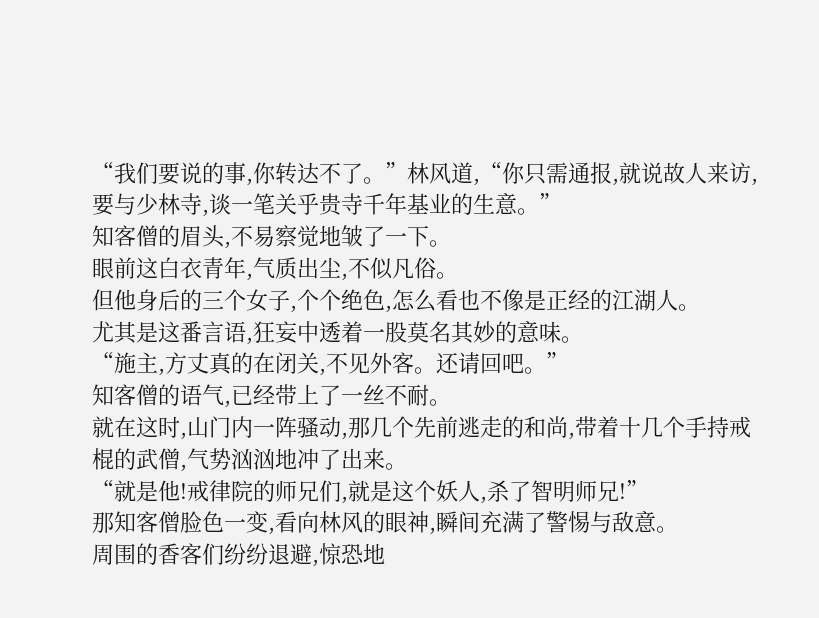“我们要说的事,你转达不了。”林风道,“你只需通报,就说故人来访,要与少林寺,谈一笔关乎贵寺千年基业的生意。”
知客僧的眉头,不易察觉地皱了一下。
眼前这白衣青年,气质出尘,不似凡俗。
但他身后的三个女子,个个绝色,怎么看也不像是正经的江湖人。
尤其是这番言语,狂妄中透着一股莫名其妙的意味。
“施主,方丈真的在闭关,不见外客。还请回吧。”
知客僧的语气,已经带上了一丝不耐。
就在这时,山门内一阵骚动,那几个先前逃走的和尚,带着十几个手持戒棍的武僧,气势汹汹地冲了出来。
“就是他!戒律院的师兄们,就是这个妖人,杀了智明师兄!”
那知客僧脸色一变,看向林风的眼神,瞬间充满了警惕与敌意。
周围的香客们纷纷退避,惊恐地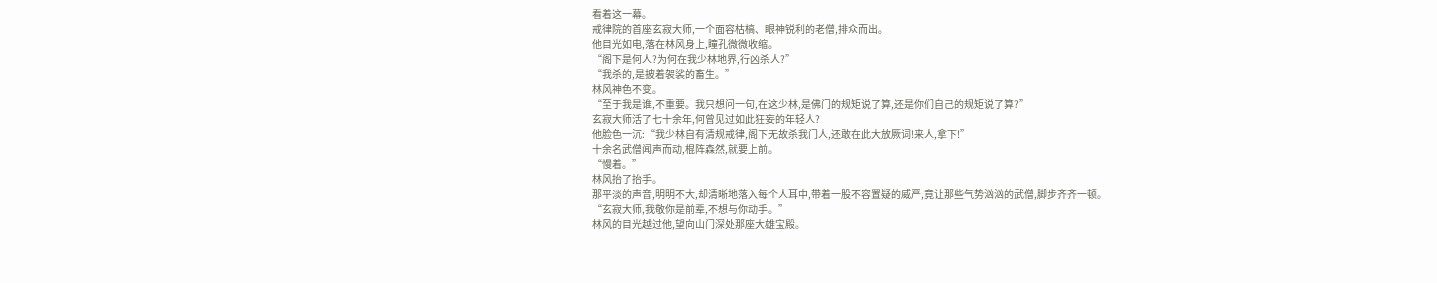看着这一幕。
戒律院的首座玄寂大师,一个面容枯槁、眼神锐利的老僧,排众而出。
他目光如电,落在林风身上,瞳孔微微收缩。
“阁下是何人?为何在我少林地界,行凶杀人?”
“我杀的,是披着袈裟的畜生。”
林风神色不变。
“至于我是谁,不重要。我只想问一句,在这少林,是佛门的规矩说了算,还是你们自己的规矩说了算?”
玄寂大师活了七十余年,何曾见过如此狂妄的年轻人?
他脸色一沉:“我少林自有清规戒律,阁下无故杀我门人,还敢在此大放厥词!来人,拿下!”
十余名武僧闻声而动,棍阵森然,就要上前。
“慢着。”
林风抬了抬手。
那平淡的声音,明明不大,却清晰地落入每个人耳中,带着一股不容置疑的威严,竟让那些气势汹汹的武僧,脚步齐齐一顿。
“玄寂大师,我敬你是前辈,不想与你动手。”
林风的目光越过他,望向山门深处那座大雄宝殿。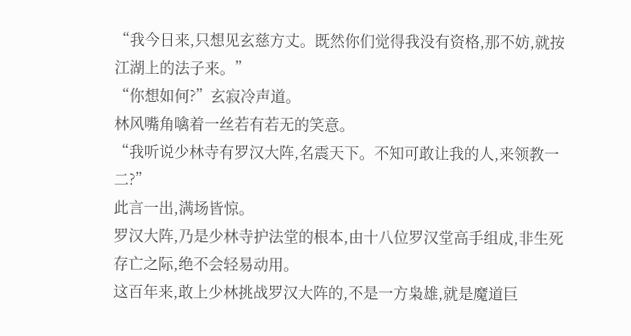“我今日来,只想见玄慈方丈。既然你们觉得我没有资格,那不妨,就按江湖上的法子来。”
“你想如何?”玄寂冷声道。
林风嘴角噙着一丝若有若无的笑意。
“我听说少林寺有罗汉大阵,名震天下。不知可敢让我的人,来领教一二?”
此言一出,满场皆惊。
罗汉大阵,乃是少林寺护法堂的根本,由十八位罗汉堂高手组成,非生死存亡之际,绝不会轻易动用。
这百年来,敢上少林挑战罗汉大阵的,不是一方枭雄,就是魔道巨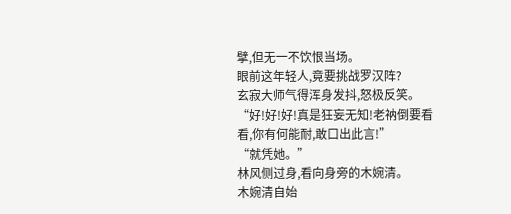擘,但无一不饮恨当场。
眼前这年轻人,竟要挑战罗汉阵?
玄寂大师气得浑身发抖,怒极反笑。
“好!好!好!真是狂妄无知!老衲倒要看看,你有何能耐,敢口出此言!”
“就凭她。”
林风侧过身,看向身旁的木婉清。
木婉清自始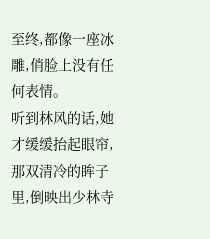至终,都像一座冰雕,俏脸上没有任何表情。
听到林风的话,她才缓缓抬起眼帘,那双清冷的眸子里,倒映出少林寺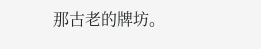那古老的牌坊。